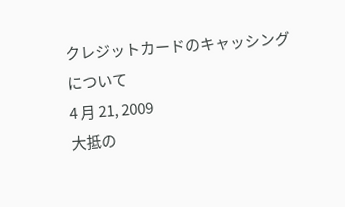クレジットカードのキャッシングについて
4 月 21, 2009
大抵の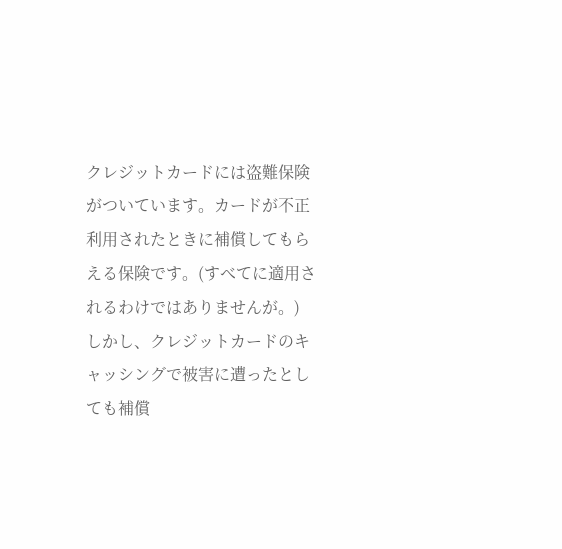クレジットカードには盗難保険がついています。カードが不正利用されたときに補償してもらえる保険です。(すべてに適用されるわけではありませんが。)
しかし、クレジットカードのキャッシングで被害に遭ったとしても補償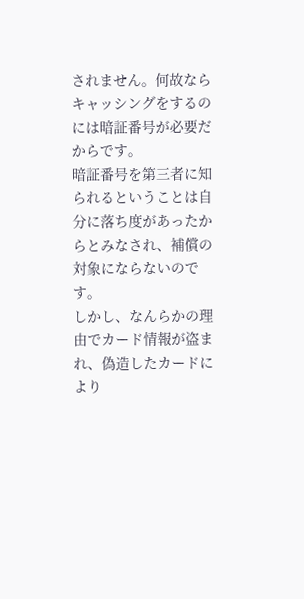されません。何故ならキャッシングをするのには暗証番号が必要だからです。
暗証番号を第三者に知られるということは自分に落ち度があったからとみなされ、補償の対象にならないのです。
しかし、なんらかの理由でカード情報が盗まれ、偽造したカードにより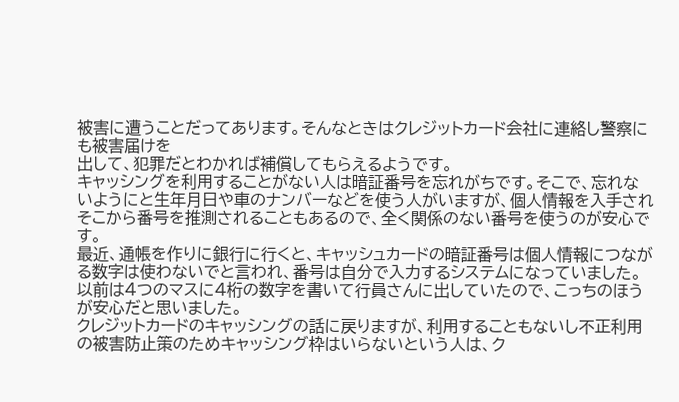被害に遭うことだってあります。そんなときはクレジットカード会社に連絡し警察にも被害届けを
出して、犯罪だとわかれば補償してもらえるようです。
キャッシングを利用することがない人は暗証番号を忘れがちです。そこで、忘れないようにと生年月日や車のナンバーなどを使う人がいますが、個人情報を入手され
そこから番号を推測されることもあるので、全く関係のない番号を使うのが安心です。
最近、通帳を作りに銀行に行くと、キャッシュカードの暗証番号は個人情報につながる数字は使わないでと言われ、番号は自分で入力するシステムになっていました。
以前は4つのマスに4桁の数字を書いて行員さんに出していたので、こっちのほうが安心だと思いました。
クレジットカードのキャッシングの話に戻りますが、利用することもないし不正利用の被害防止策のためキャッシング枠はいらないという人は、ク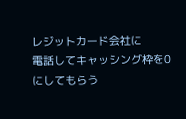レジットカード会社に
電話してキャッシング枠を0にしてもらう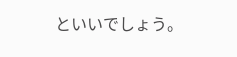といいでしょう。